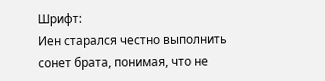Шрифт:
Иен старался честно выполнить сонет брата, понимая, что не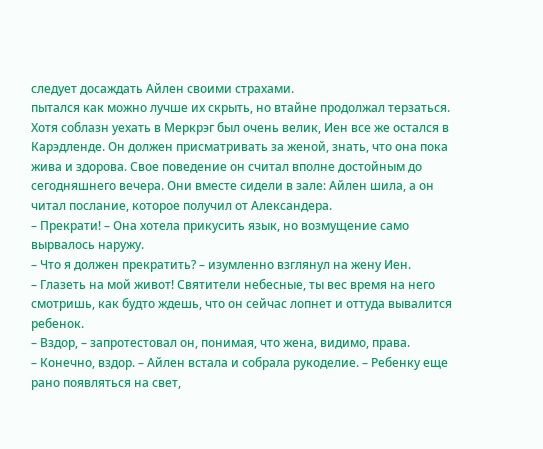следует досаждать Айлен своими страхами.
пытался как можно лучше их скрыть, но втайне продолжал терзаться. Хотя соблазн уехать в Меркрэг был очень велик, Иен все же остался в Карэдленде. Он должен присматривать за женой, знать, что она пока жива и здорова. Свое поведение он считал вполне достойным до сегодняшнего вечера. Они вместе сидели в зале: Айлен шила, а он читал послание, которое получил от Александера.
– Прекрати! – Она хотела прикусить язык, но возмущение само вырвалось наружу.
– Что я должен прекратить? – изумленно взглянул на жену Иен.
– Глазеть на мой живот! Святители небесные, ты вес время на него смотришь, как будто ждешь, что он сейчас лопнет и оттуда вывалится ребенок.
– Вздор, – запротестовал он, понимая, что жена, видимо, права.
– Конечно, вздор. – Айлен встала и собрала рукоделие. – Ребенку еще рано появляться на свет,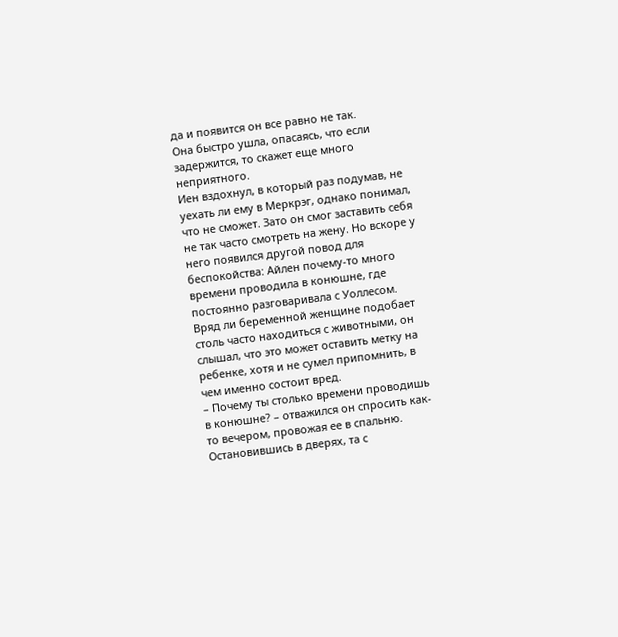да и появится он все равно не так.
Она быстро ушла, опасаясь, что если задержится, то скажет еще много неприятного.
Иен вздохнул, в который раз подумав, не уехать ли ему в Меркрэг, однако понимал, что не сможет. Зато он смог заставить себя не так часто смотреть на жену. Но вскоре у него появился другой повод для беспокойства: Айлен почему-то много времени проводила в конюшне, где постоянно разговаривала с Уоллесом. Вряд ли беременной женщине подобает столь часто находиться с животными, он слышал, что это может оставить метку на ребенке, хотя и не сумел припомнить, в чем именно состоит вред.
– Почему ты столько времени проводишь в конюшне? – отважился он спросить как-то вечером, провожая ее в спальню.
Остановившись в дверях, та с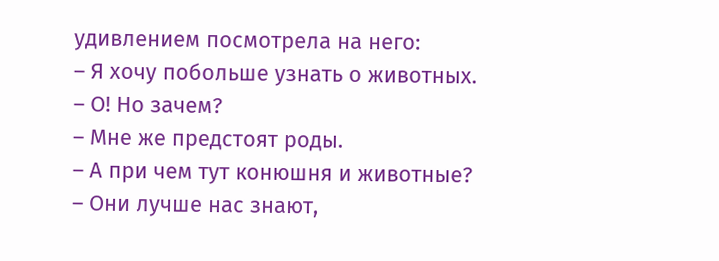удивлением посмотрела на него:
– Я хочу побольше узнать о животных.
– О! Но зачем?
– Мне же предстоят роды.
– А при чем тут конюшня и животные?
– Они лучше нас знают,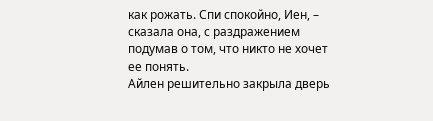как рожать. Спи спокойно, Иен, – сказала она, с раздражением подумав о том, что никто не хочет ее понять.
Айлен решительно закрыла дверь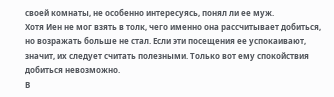своей комнаты, не особенно интересуясь, понял ли ее муж.
Хотя Иен не мог взять в толк, чего именно она рассчитывает добиться, но возражать больше не стал. Если эти посещения ее успокаивают, значит, их следует считать полезными. Только вот ему спокойствия добиться невозможно.
В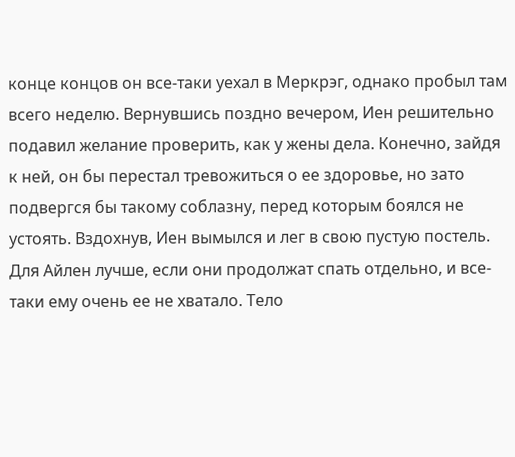конце концов он все-таки уехал в Меркрэг, однако пробыл там всего неделю. Вернувшись поздно вечером, Иен решительно подавил желание проверить, как у жены дела. Конечно, зайдя к ней, он бы перестал тревожиться о ее здоровье, но зато подвергся бы такому соблазну, перед которым боялся не устоять. Вздохнув, Иен вымылся и лег в свою пустую постель. Для Айлен лучше, если они продолжат спать отдельно, и все-таки ему очень ее не хватало. Тело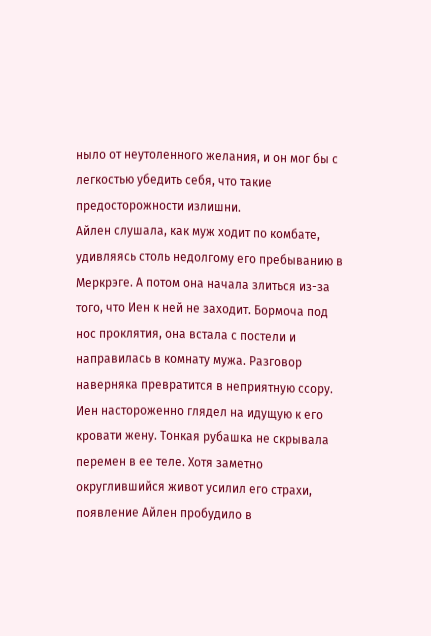ныло от неутоленного желания, и он мог бы с легкостью убедить себя, что такие предосторожности излишни.
Айлен слушала, как муж ходит по комбате, удивляясь столь недолгому его пребыванию в Меркрэге. А потом она начала злиться из-за того, что Иен к ней не заходит. Бормоча под нос проклятия, она встала с постели и направилась в комнату мужа. Разговор наверняка превратится в неприятную ссору.
Иен настороженно глядел на идущую к его кровати жену. Тонкая рубашка не скрывала перемен в ее теле. Хотя заметно округлившийся живот усилил его страхи, появление Айлен пробудило в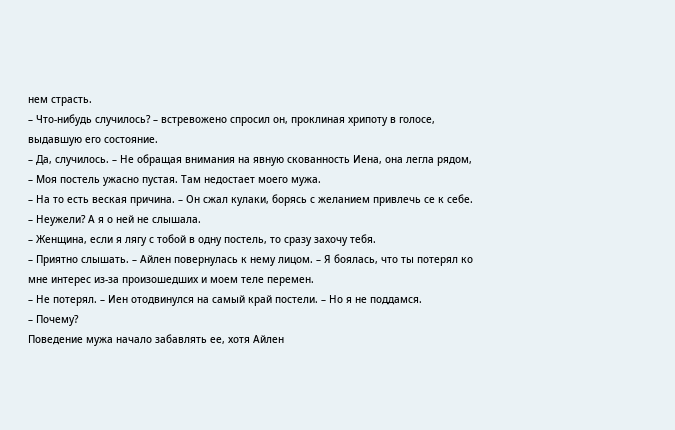нем страсть.
– Что-нибудь случилось? – встревожено спросил он, проклиная хрипоту в голосе, выдавшую его состояние.
– Да, случилось. – Не обращая внимания на явную скованность Иена, она легла рядом, – Моя постель ужасно пустая. Там недостает моего мужа.
– На то есть веская причина. – Он сжал кулаки, борясь с желанием привлечь се к себе.
– Неужели? А я о ней не слышала.
– Женщина, если я лягу с тобой в одну постель, то сразу захочу тебя.
– Приятно слышать. – Айлен повернулась к нему лицом. – Я боялась, что ты потерял ко мне интерес из-за произошедших и моем теле перемен.
– Не потерял. – Иен отодвинулся на самый край постели. – Но я не поддамся.
– Почему?
Поведение мужа начало забавлять ее, хотя Айлен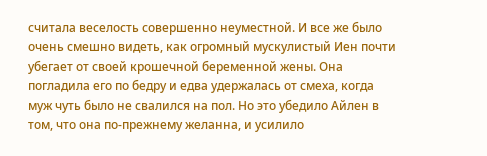считала веселость совершенно неуместной. И все же было очень смешно видеть, как огромный мускулистый Иен почти убегает от своей крошечной беременной жены. Она погладила его по бедру и едва удержалась от смеха, когда муж чуть было не свалился на пол. Но это убедило Айлен в том, что она по-прежнему желанна, и усилило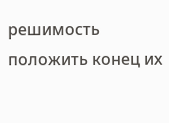решимость положить конец их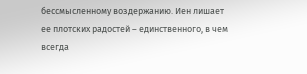бессмысленному воздержанию. Иен лишает ее плотских радостей – единственного, в чем всегда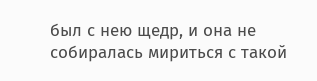был с нею щедр, и она не собиралась мириться с такой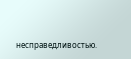несправедливостью.